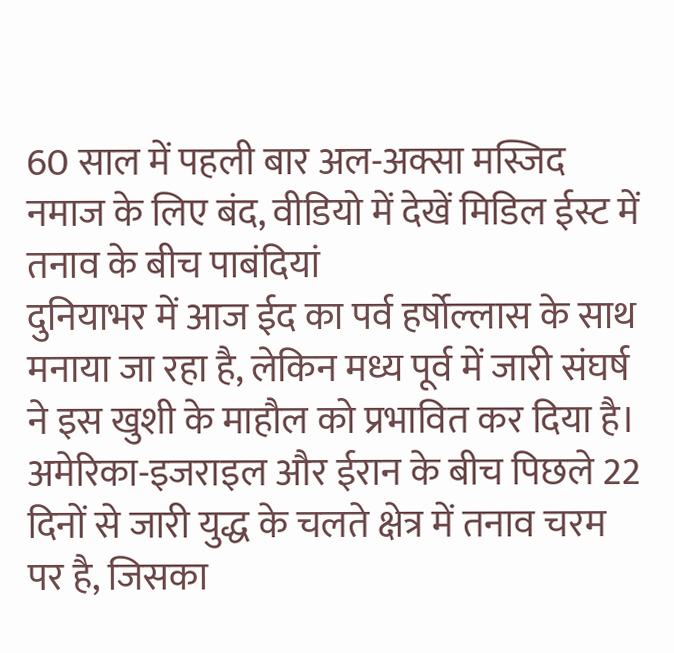60 साल में पहली बार अल-अक्सा मस्जिद नमाज के लिए बंद, वीडियो में देखें मिडिल ईस्ट में तनाव के बीच पाबंदियां
दुनियाभर में आज ईद का पर्व हर्षोल्लास के साथ मनाया जा रहा है, लेकिन मध्य पूर्व में जारी संघर्ष ने इस खुशी के माहौल को प्रभावित कर दिया है। अमेरिका-इजराइल और ईरान के बीच पिछले 22 दिनों से जारी युद्ध के चलते क्षेत्र में तनाव चरम पर है, जिसका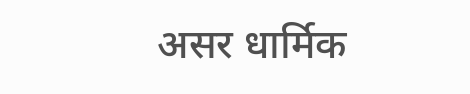असर धार्मिक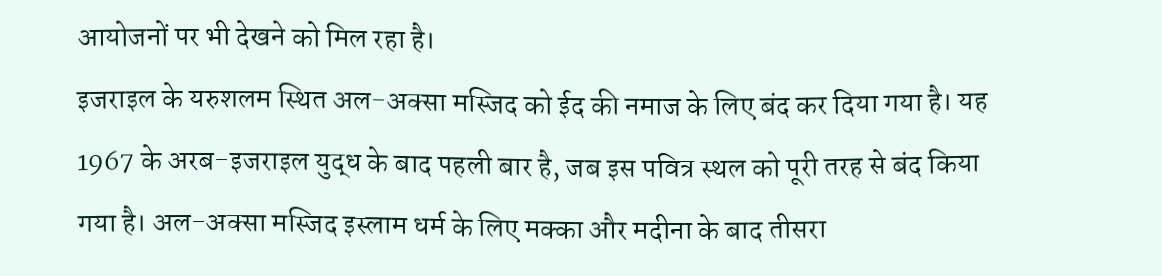आयोजनों पर भी देखने को मिल रहा है।
इजराइल के यरुशलम स्थित अल-अक्सा मस्जिद को ईद की नमाज के लिए बंद कर दिया गया है। यह 1967 के अरब-इजराइल युद्ध के बाद पहली बार है, जब इस पवित्र स्थल को पूरी तरह से बंद किया गया है। अल-अक्सा मस्जिद इस्लाम धर्म के लिए मक्का और मदीना के बाद तीसरा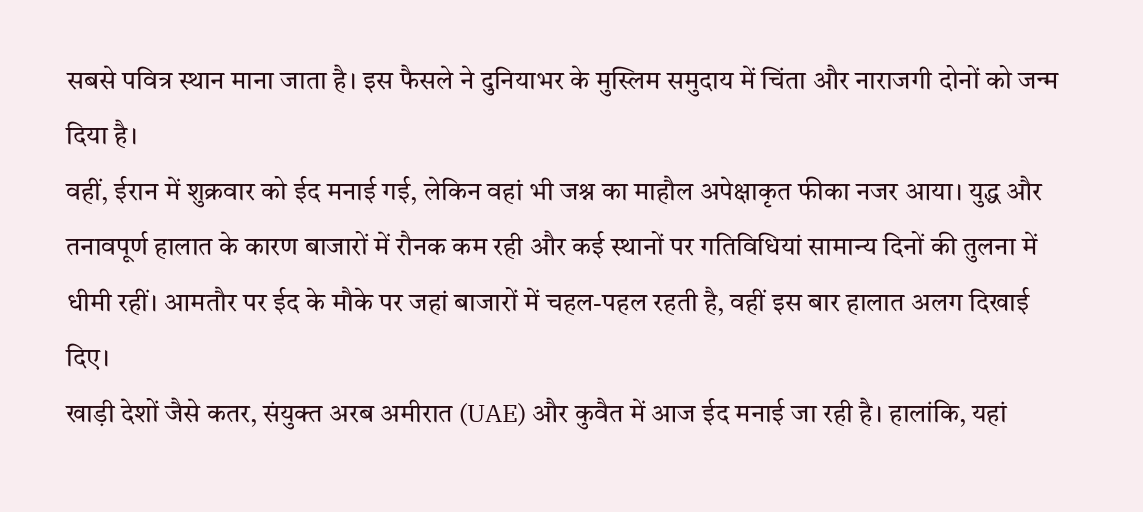सबसे पवित्र स्थान माना जाता है। इस फैसले ने दुनियाभर के मुस्लिम समुदाय में चिंता और नाराजगी दोनों को जन्म दिया है।
वहीं, ईरान में शुक्रवार को ईद मनाई गई, लेकिन वहां भी जश्न का माहौल अपेक्षाकृत फीका नजर आया। युद्ध और तनावपूर्ण हालात के कारण बाजारों में रौनक कम रही और कई स्थानों पर गतिविधियां सामान्य दिनों की तुलना में धीमी रहीं। आमतौर पर ईद के मौके पर जहां बाजारों में चहल-पहल रहती है, वहीं इस बार हालात अलग दिखाई दिए।
खाड़ी देशों जैसे कतर, संयुक्त अरब अमीरात (UAE) और कुवैत में आज ईद मनाई जा रही है। हालांकि, यहां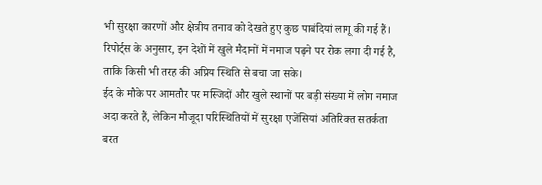भी सुरक्षा कारणों और क्षेत्रीय तनाव को देखते हुए कुछ पाबंदियां लागू की गई हैं। रिपोर्ट्स के अनुसार, इन देशों में खुले मैदानों में नमाज पढ़ने पर रोक लगा दी गई है, ताकि किसी भी तरह की अप्रिय स्थिति से बचा जा सके।
ईद के मौके पर आमतौर पर मस्जिदों और खुले स्थानों पर बड़ी संख्या में लोग नमाज अदा करते हैं, लेकिन मौजूदा परिस्थितियों में सुरक्षा एजेंसियां अतिरिक्त सतर्कता बरत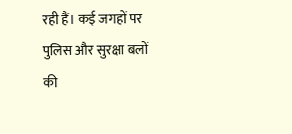रही हैं। कई जगहों पर पुलिस और सुरक्षा बलों की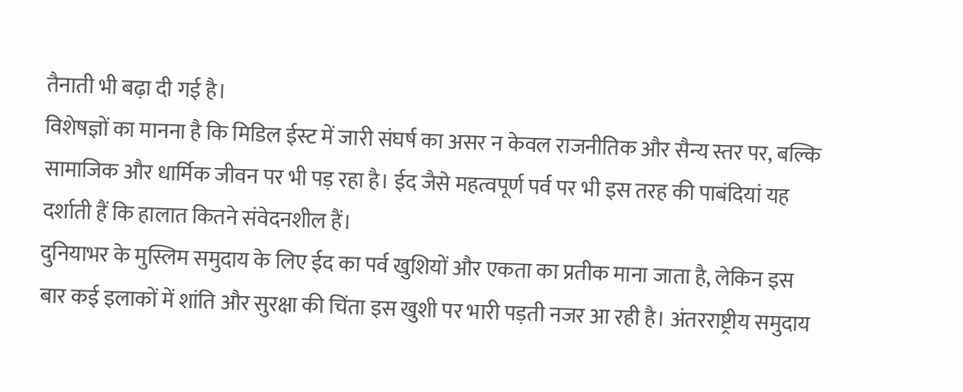तैनाती भी बढ़ा दी गई है।
विशेषज्ञों का मानना है कि मिडिल ईस्ट में जारी संघर्ष का असर न केवल राजनीतिक और सैन्य स्तर पर, बल्कि सामाजिक और धार्मिक जीवन पर भी पड़ रहा है। ईद जैसे महत्वपूर्ण पर्व पर भी इस तरह की पाबंदियां यह दर्शाती हैं कि हालात कितने संवेदनशील हैं।
दुनियाभर के मुस्लिम समुदाय के लिए ईद का पर्व खुशियों और एकता का प्रतीक माना जाता है, लेकिन इस बार कई इलाकों में शांति और सुरक्षा की चिंता इस खुशी पर भारी पड़ती नजर आ रही है। अंतरराष्ट्रीय समुदाय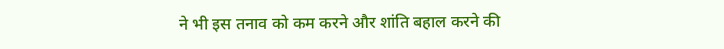ने भी इस तनाव को कम करने और शांति बहाल करने की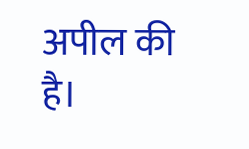अपील की है।